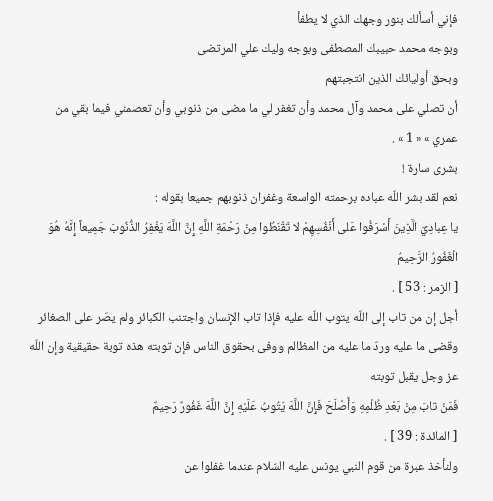فإني أسألك بنور وجهك الذي لا يطفأ
وبوجه محمد حبيبك المصطفى وبوجه وليك علي المرتضى
وبحق أوليائك الذين انتجبتهم
أن تصلي على محمد وآل محمد وأن تغفر لي ما مضى من ذنوبي وأن تعصمني فيما بقي من عمري » « 1 » .
بشرى سارة !
نعم لقد بشر اللّه عباده برحمته الواسعة وغفران ذنوبهم جميعا بقوله :
يا عِبادِيَ الَّذِينَ أَسْرَفُوا عَلى أَنْفُسِهِمْ لا تَقْنَطُوا مِنْ رَحْمَةِ اللَّهِ إِنَّ اللَّهَ يَغْفِرُ الذُّنُوبَ جَمِيعاً إِنَّهُ هُوَ الْغَفُورُ الرَّحِيمُ
[ الزمر : 53 ] .
أجل إن من تاب إلى اللّه يتوب اللّه عليه فإذا تاب الإنسان واجتنب الكبائر ولم يصّر على الصغائر وقضى ما عليه وردّ ما عليه من المظالم ووفى بحقوق الناس فإن توبته هذه توبة حقيقية وإن اللّه عز وجل يقبل توبته
فَمَنْ تابَ مِنْ بَعْدِ ظُلْمِهِ وَأَصْلَحَ فَإِنَّ اللَّهَ يَتُوبُ عَلَيْهِ إِنَّ اللَّهَ غَفُورٌ رَحِيمٌ
[ المائدة : 39 ] .
ولنأخذ عبرة من قوم النبي يونس عليه السّلام عندما غفلوا عن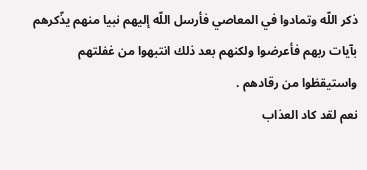ذكر اللّه وتمادوا في المعاصي فأرسل اللّه إليهم نبيا منهم يذّكرهم بآيات ربهم فأعرضوا ولكنهم بعد ذلك انتبهوا من غفلتهم واستيقظوا من رقادهم .
نعم لقد كاد العذاب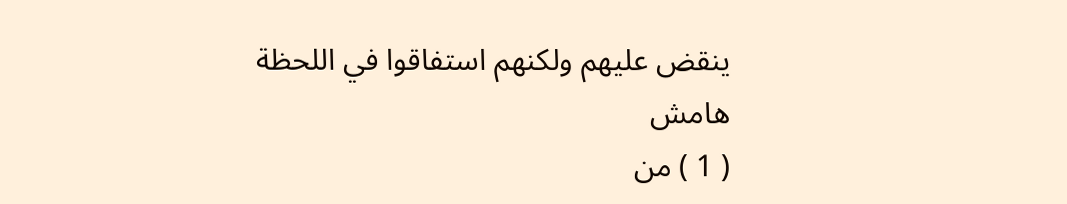ينقض عليهم ولكنهم استفاقوا في اللحظة
هامش
( 1 ) من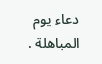دعاء يوم المباهلة .